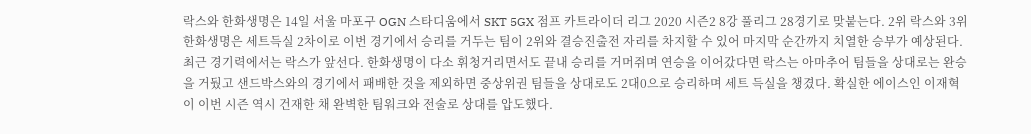락스와 한화생명은 14일 서울 마포구 OGN 스타디움에서 SKT 5GX 점프 카트라이더 리그 2020 시즌2 8강 풀리그 28경기로 맞붙는다. 2위 락스와 3위 한화생명은 세트득실 2차이로 이번 경기에서 승리를 거두는 팀이 2위와 결승진출전 자리를 차지할 수 있어 마지막 순간까지 치열한 승부가 예상된다.
최근 경기력에서는 락스가 앞선다. 한화생명이 다소 휘청거리면서도 끝내 승리를 거머쥐며 연승을 이어갔다면 락스는 아마추어 팀들을 상대로는 완승을 거뒀고 샌드박스와의 경기에서 패배한 것을 제외하면 중상위권 팀들을 상대로도 2대0으로 승리하며 세트 득실을 챙겼다. 확실한 에이스인 이재혁이 이번 시즌 역시 건재한 채 완벽한 팀워크와 전술로 상대를 압도했다.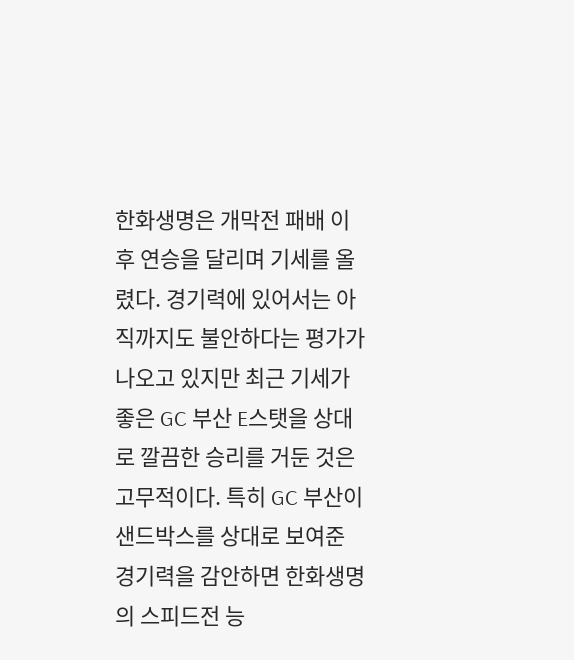한화생명은 개막전 패배 이후 연승을 달리며 기세를 올렸다. 경기력에 있어서는 아직까지도 불안하다는 평가가 나오고 있지만 최근 기세가 좋은 GC 부산 E스탯을 상대로 깔끔한 승리를 거둔 것은 고무적이다. 특히 GC 부산이 샌드박스를 상대로 보여준 경기력을 감안하면 한화생명의 스피드전 능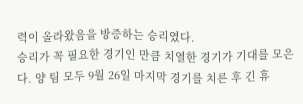력이 올라왔음을 방증하는 승리였다.
승리가 꼭 필요한 경기인 만큼 치열한 경기가 기대를 모은다. 양 팀 모두 9월 26일 마지막 경기를 치른 후 긴 휴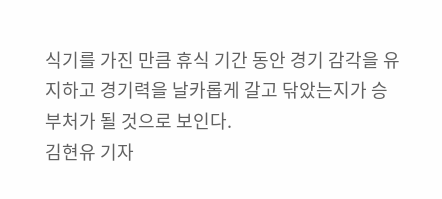식기를 가진 만큼 휴식 기간 동안 경기 감각을 유지하고 경기력을 날카롭게 갈고 닦았는지가 승부처가 될 것으로 보인다.
김현유 기자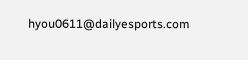hyou0611@dailyesports.com